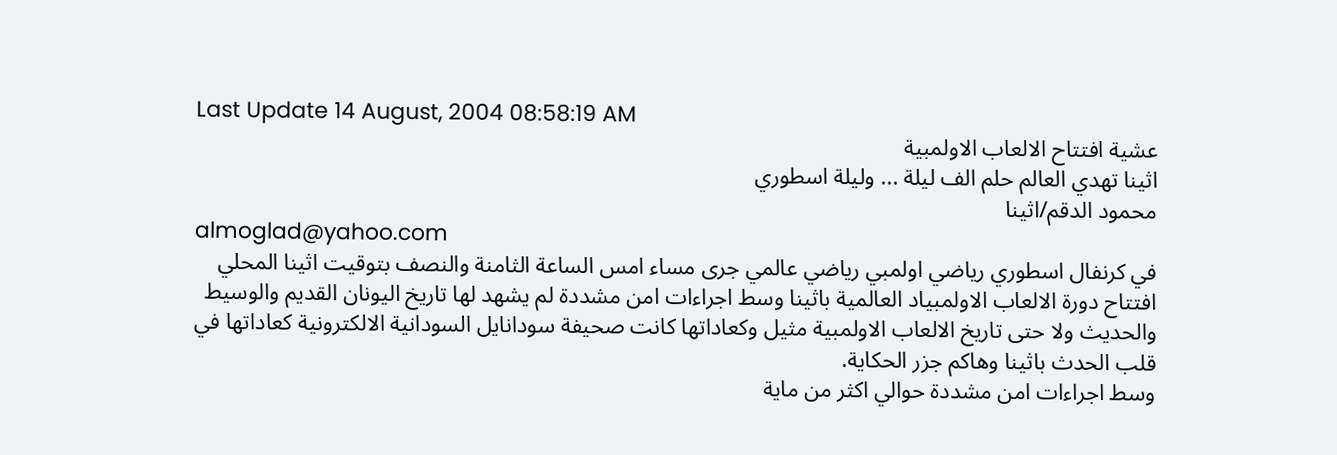Last Update 14 August, 2004 08:58:19 AM
عشية افتتاح الالعاب الاولمبية
اثينا تهدي العالم حلم الف ليلة ... وليلة اسطوري
محمود الدقم/اثينا
almoglad@yahoo.com
في كرنفال اسطوري رياضي اولمبي رياضي عالمي جرى مساء امس الساعة الثامنة والنصف بتوقيت اثينا المحلي افتتاح دورة الالعاب الاولمبياد العالمية باثينا وسط اجراءات امن مشددة لم يشهد لها تاريخ اليونان القديم والوسيط والحديث ولا حتى تاريخ الالعاب الاولمبية مثيل وكعاداتها كانت صحيفة سودانايل السودانية الالكترونية كعاداتها في قلب الحدث باثينا وهاكم جزر الحكاية.
وسط اجراءات امن مشددة حوالي اكثر من ماية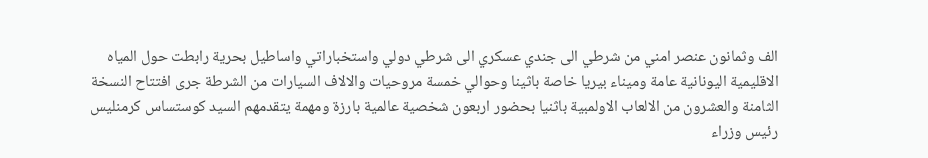الف وثمانون عنصر امني من شرطي الى جندي عسكري الى شرطي دولي واستخباراتي واساطيل بحرية رابطت حول المياه الاقليمية اليونانية عامة وميناء بيريا خاصة باثينا وحوالي خمسة مروحيات والالاف السيارات من الشرطة جرى افتتاح النسخة الثامنة والعشرون من الالعاب الاولمبية باثنيا بحضور اربعون شخصية عالمية بارزة ومهمة يتقدمهم السيد كوستساس كرمنليس رئيس وزراء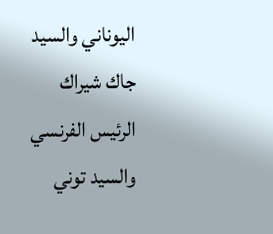اليوناني والسيد جاك شيراك الرئيس الفرنسي والسيد توني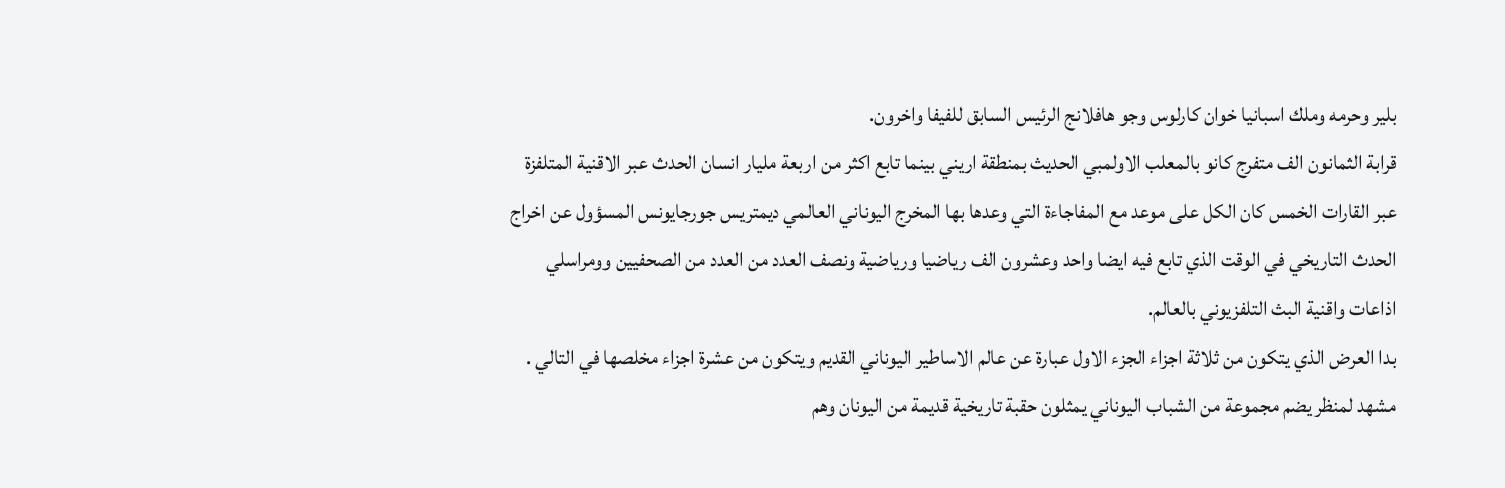بلير وحرمه وملك اسبانيا خوان كارلوس وجو هافلانج الرئيس السابق للفيفا واخرون.
قرابة الثمانون الف متفرج كانو بالمعلب الاولمبي الحديث بمنطقة اريني بينما تابع اكثر من اربعة مليار انسان الحدث عبر الاقنية المتلفزة عبر القارات الخمس كان الكل على موعد مع المفاجاءة التي وعدها بها المخرج اليوناني العالمي ديمتريس جورجايونس المسؤول عن اخراج الحدث التاريخي في الوقت الذي تابع فيه ايضا واحد وعشرون الف رياضيا ورياضية ونصف العدد من العدد من الصحفيين وومراسلي اذاعات واقنية البث التلفزيوني بالعالم.
بدا العرض الذي يتكون من ثلاثة اجزاء الجزء الاول عبارة عن عالم الاساطير اليوناني القديم ويتكون من عشرة اجزاء مخلصها في التالي .
مشهد لمنظر يضم مجموعة من الشباب اليوناني يمثلون حقبة تاريخية قديمة من اليونان وهم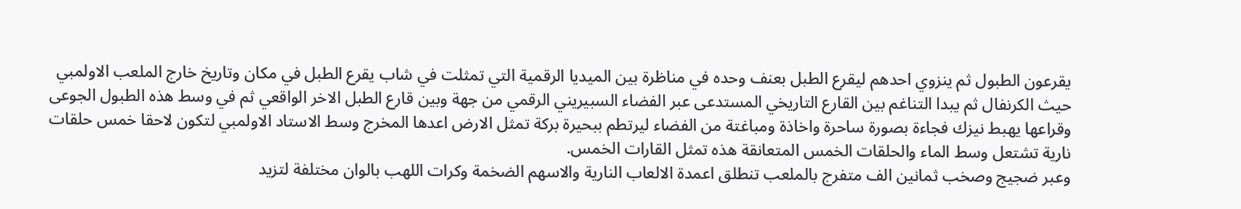يقرعون الطبول ثم ينزوي احدهم ليقرع الطبل بعنف وحده في مناظرة بين الميديا الرقمية التي تمثلت في شاب يقرع الطبل في مكان وتاريخ خارج الملعب الاولمبي حيث الكرنفال ثم يبدا التناغم بين القارع التاريخي المستدعى عبر الفضاء السبيريني الرقمي من جهة وبين قارع الطبل الاخر الواقعي ثم في وسط هذه الطبول الجوعى وقراعها يهبط نيزك فجاءة بصورة ساحرة واخاذة ومباغتة من الفضاء ليرتطم ببحيرة بركة تمثل الارض اعدها المخرج وسط الاستاد الاولمبي لتكون لاحقا خمس حلقات نارية تشتعل وسط الماء والحلقات الخمس المتعانقة هذه تمثل القارات الخمس.
وعبر ضجيج وصخب ثمانين الف متفرج بالملعب تنطلق اعمدة الالعاب النارية والاسهم الضخمة وكرات اللهب بالوان مختلفة لتزيد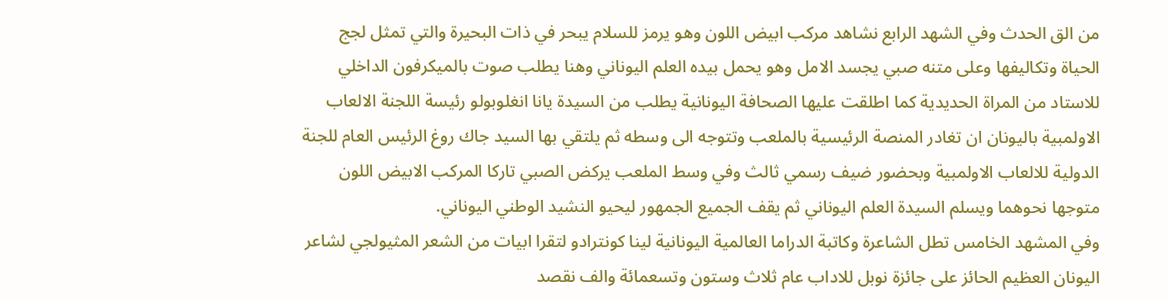من الق الحدث وفي الشهد الرابع نشاهد مركب ابيض اللون وهو يرمز للسلام يبحر في ذات البحيرة والتي تمثل لجج الحياة وتكاليفها وعلى متنه صبي يجسد الامل وهو يحمل بيده العلم اليوناني وهنا يطلب صوت بالميكرفون الداخلي للاستاد من المراة الحديدية كما اطلقت عليها الصحافة اليونانية يطلب من السيدة يانا انغلوبولو رئيسة اللجنة الالعاب الاولمبية باليونان ان تغادر المنصة الرئيسية بالملعب وتتوجه الى وسطه ثم يلتقي بها السيد جاك روغ الرئيس العام للجنة الدولية للالعاب الاولمبية وبحضور ضيف رسمي ثالث وفي وسط الملعب يركض الصبي تاركا المركب الابيض اللون متوجها نحوهما ويسلم السيدة العلم اليوناني ثم يقف الجميع الجمهور ليحيو النشيد الوطني اليوناني.
وفي المشهد الخامس تطل الشاعرة وكاتبة الدراما العالمية اليونانية لينا كونترادو لتقرا ابيات من الشعر المثيولجي لشاعر اليونان العظيم الحائز على جائزة نوبل للاداب عام ثلاث وستون وتسعمائة والف نقصد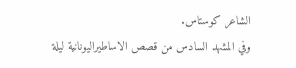الشاعر كوستاس.
وفي المشهد السادس من قصص الاساطيراليونانية ليلة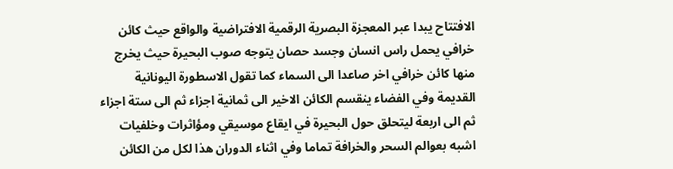الافتتاح يبدا عبر المعجزة البصرية الرقمية الافتراضية والواقع حيث كائن خرافي يحمل راس انسان وجسد حصان يتوجه صوب البحيرة حيث يخرج منها كائن خرافي اخر صاعدا الى السماء كما تقول الاسطورة اليونانية القديمة وفي الفضاء ينقسم الكائن الاخير الى ثمانية اجزاء ثم الى ستة اجزاء ثم الى اربعة ليتحلق حول البحيرة في ايقاع موسيقي ومؤاثرات وخلفيات اشبه بعوالم السحر والخرافة تماما وفي اثناء الدوران هذا لكل من الكائن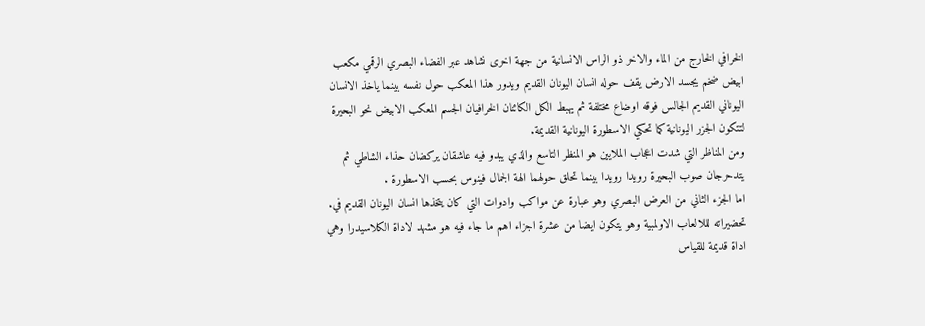الخرافي الخارج من الماء والاخر ذو الراس الانسانية من جهة اخرى نشاهد عبر الفضاء البصري الرقمي مكعب ابيض ضخم يجسد الارض يقف حوله انسان اليونان القديم ويدور هذا المعكب حول نفسه بينما ياخذ الانسان اليوناني القديم الجالس فوقه اوضاع مختلفة ثم يهبط الكل الكائنان الخرافيان الجسم المعكب الابيض نحو البحيرة لتتكون الجزر اليونانية كما تحكي الاسطورة اليونانية القديمة.
ومن المناظر التي شدت اعجاب الملايين هو المنظر التاسع والذي يبدو فيه عاشقان يركضان حذاء الشاطي ثم يتدحرجان صوب البحيرة رويدا رويدا بينما تحلق حولهما الهة الجمال فينوس بحسب الاسطورة .
اما الجزء الثاني من العرض البصري وهو عبارة عن مواكب وادوات التي كان يتخذها انسان اليونان القديم في.
تحضيراته لللالعاب الاولمبية وهو يتكون ايضا من عشرة اجزاء اهم ما جاء فيه هو مشهد لاداة الكلاسيدرا وهي اداة قديمة للقياس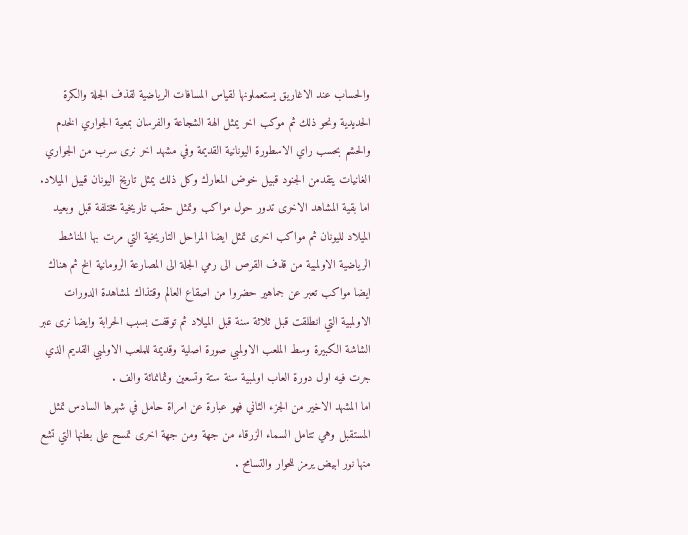والحساب عند الاغاريق يستعملونها لقياس المسافات الرياضية لقذف الجلة والكرة الحديدية ونحو ذلك ثم موكب اخر يمثل الهة الشجاعة والفرسان بمعية الجواري الخدم والحشم بحسب راي الاسطورة اليونانية القديمة وفي مشهد اخر نرى سرب من الجواري الغانيات يتقدمن الجنود قبيل خوض المعارك وكل ذلك يمثل تاريخ اليونان قبيل الميلاد.
اما بقية المشاهد الاخرى تدور حول مواكب وتمثل حقب تاريخية مختلفة قبل وبعيد الميلاد لليونان ثم مواكب اخرى تمثل ايضا المراحل التاريخية التي مرت بها المناشط الرياضية الاولمبية من قذف القرص الى رمي الجلة الى المصارعة الرومانية الخ ثم هناك ايضا مواكب تعبر عن جماهير حضروا من اصقاع العالم وقتذاك لمشاهدة الدورات الاولمبية التي انطلقت قبل ثلاثة سنة قبل الميلاد ثم توقفت بسبب الحرابة وايضا نرى عبر الشاشة الكبيرة وسط الملعب الاولمبي صورة اصلية وقديمة للملعب الاولمبي القديم الذي جرت فيه اول دورة العاب اولمبية سنة ستة وتسعين وثمانمائة والف .
اما المشهد الاخير من الجزء الثاني فهو عبارة عن امراة حامل في شهرها السادس تمثل المستقبل وهي تتامل السماء الزرقاء من جهة ومن جهة اخرى تمسح على بطنها التي تشع منها نور ابيض يرمز للحوار والتسامح .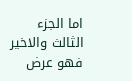اما الجزء الثالث والاخير فهو عرض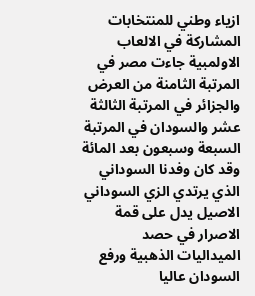ازياء وطني للمنتخابات المشاركة في الالعاب الاولمبية جاءت مصر في المرتبة الثامنة من العرض والجزائر في المرتبة الثالثة عشر والسودان في المرتبة السبعة وسبعون بعد المائة وقد كان وفدنا السوداني الذي يرتدي الزي السوداني الاصيل يدل على قمة الاصرار في حصد الميداليات الذهبية ورفع السودان عاليا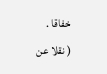خفاقا .
( نقلا عن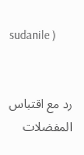sudanile )


رد مع اقتباس
المفضلات